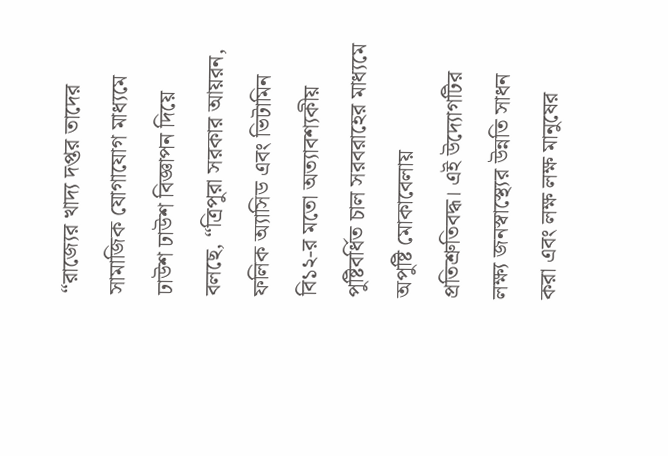“রাজ্যের খাদ্য দপ্তর তাদের সামাজিক যোগাযোগ মাধ্যমে ঢাউশ ঢাউশ বিজ্ঞাপন দিয়ে বলছে, “ত্রিপুরা সরকার আয়রন, ফলিক অ্যাসিড এবং ভিটামিন বি১২-র মতো অত্যাবশ্যকীয় পুষ্টিবর্ধিত চাল সরবরাহের মাধ্যমে অপুষ্টি মোকাবেলায় প্রতিশ্রুতিবদ্ধ। এই উদ্যোগটির লক্ষ্য জনস্বাস্থ্যের উন্নতি সাধন করা এবং লক্ষ লক্ষ মানুষের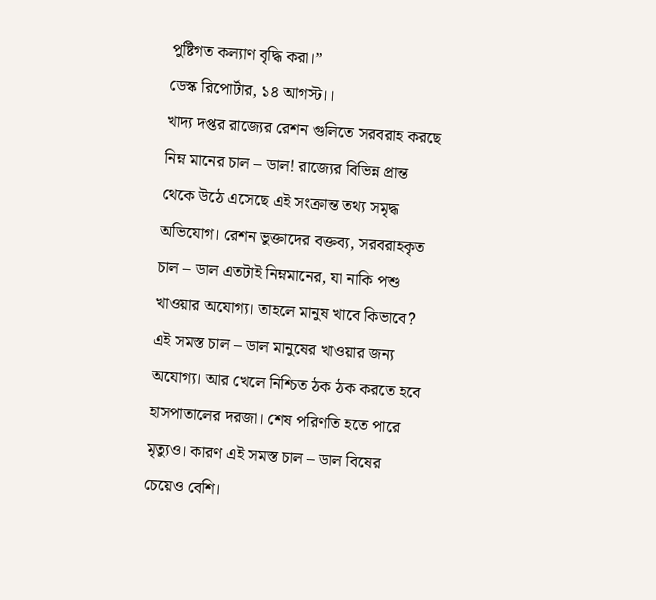পুষ্টিগত কল্যাণ বৃদ্ধি করা।”
ডেস্ক রিপোর্টার, ১৪ আগস্ট।।
খাদ্য দপ্তর রাজ্যের রেশন গুলিতে সরবরাহ করছে নিম্ন মানের চাল – ডাল! রাজ্যের বিভিন্ন প্রান্ত থেকে উঠে এসেছে এই সংক্রান্ত তথ্য সমৃদ্ধ অভিযোগ। রেশন ভুক্তাদের বক্তব্য, সরবরাহকৃত চাল – ডাল এতটাই নিম্নমানের, যা নাকি পশু খাওয়ার অযোগ্য। তাহলে মানুষ খাবে কিভাবে? এই সমস্ত চাল – ডাল মানুষের খাওয়ার জন্য অযোগ্য। আর খেলে নিশ্চিত ঠক ঠক করতে হবে হাসপাতালের দরজা। শেষ পরিণতি হতে পারে মৃত্যুও। কারণ এই সমস্ত চাল – ডাল বিষের চেয়েও বেশি।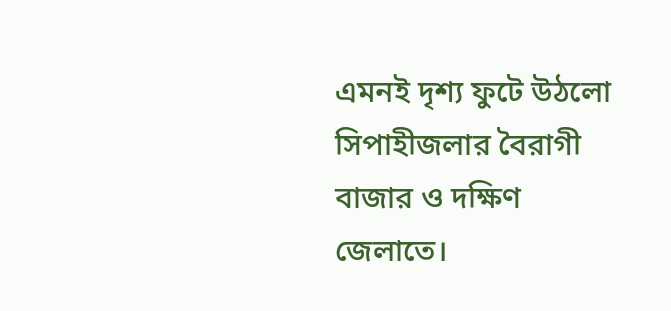এমনই দৃশ্য ফুটে উঠলো সিপাহীজলার বৈরাগী বাজার ও দক্ষিণ জেলাতে।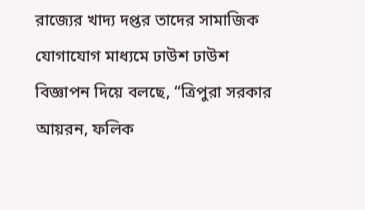রাজ্যের খাদ্য দপ্তর তাদের সামাজিক যোগাযোগ মাধ্যমে ঢাউশ ঢাউশ বিজ্ঞাপন দিয়ে বলছে, “ত্রিপুরা সরকার আয়রন, ফলিক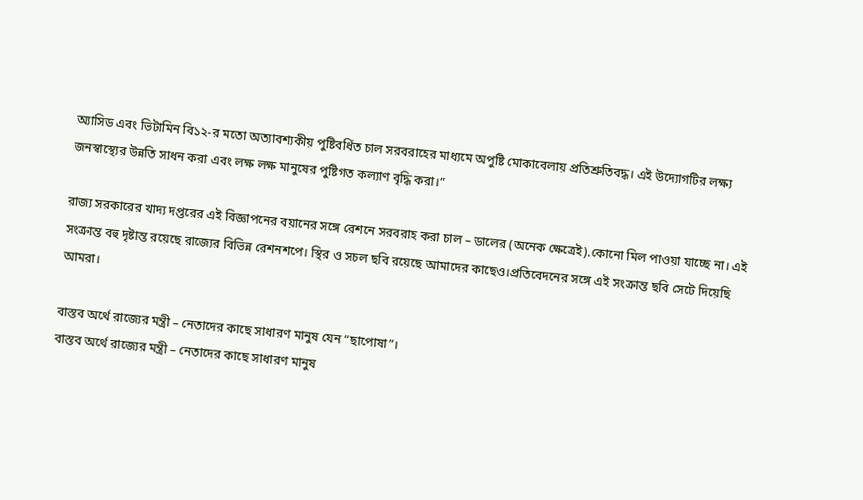অ্যাসিড এবং ভিটামিন বি১২-র মতো অত্যাবশ্যকীয় পুষ্টিবর্ধিত চাল সরবরাহের মাধ্যমে অপুষ্টি মোকাবেলায় প্রতিশ্রুতিবদ্ধ। এই উদ্যোগটির লক্ষ্য জনস্বাস্থ্যের উন্নতি সাধন করা এবং লক্ষ লক্ষ মানুষের পুষ্টিগত কল্যাণ বৃদ্ধি করা।”

রাজ্য সরকারের খাদ্য দপ্তরের এই বিজ্ঞাপনের বয়ানের সঙ্গে রেশনে সরবরাহ করা চাল – ডালের (অনেক ক্ষেত্রেই).কোনো মিল পাওয়া যাচ্ছে না। এই সংক্রান্ত বহু দৃষ্টান্ত রয়েছে রাজ্যের বিভিন্ন রেশনশপে। স্থির ও সচল ছবি রয়েছে আমাদের কাছেও।প্রতিবেদনের সঙ্গে এই সংক্রান্ত ছবি সেটে দিয়েছি আমরা।

বাস্তব অর্থে রাজ্যের মন্ত্রী – নেতাদের কাছে সাধারণ মানুষ যেন “ছাপোষা”।
বাস্তব অর্থে রাজ্যের মন্ত্রী – নেতাদের কাছে সাধারণ মানুষ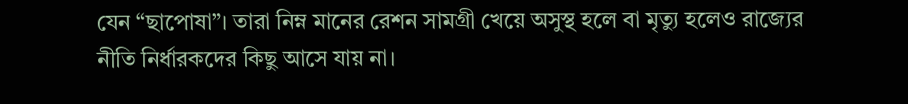যেন “ছাপোষা”। তারা নিম্ন মানের রেশন সামগ্রী খেয়ে অসুস্থ হলে বা মৃত্যু হলেও রাজ্যের নীতি নির্ধারকদের কিছু আসে যায় না।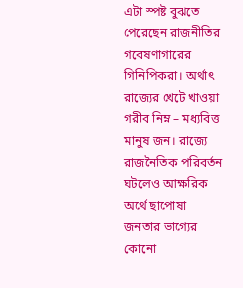এটা স্পষ্ট বুঝতে পেরেছেন রাজনীতির গবেষণাগারের গিনিপিকরা। অর্থাৎ রাজ্যের খেটে খাওয়া গরীব নিম্ন – মধ্যবিত্ত মানুষ জন। রাজ্যে রাজনৈতিক পরিবর্তন ঘটলেও আক্ষরিক অর্থে ছাপোষা জনতার ভাগ্যের কোনো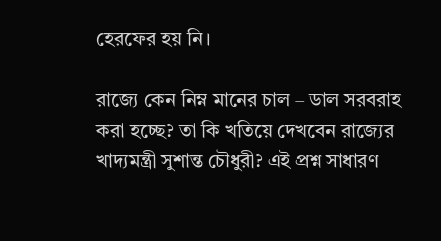হেরফের হয় নি।

রাজ্যে কেন নিম্ন মানের চাল – ডাল সরবরাহ করা হচ্ছে? তা কি খতিয়ে দেখবেন রাজ্যের খাদ্যমন্ত্রী সুশান্ত চৌধুরী? এই প্রশ্ন সাধারণ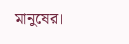মানুষের।